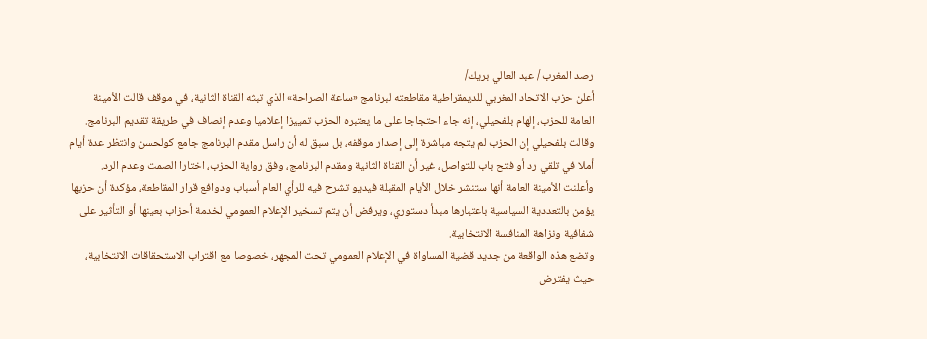رصد المغرب / عبد العالي بريك/
أعلن حزب الاتحاد المغربي للديمقراطية مقاطعته لبرنامج «ساعة الصراحة» الذي تبثه القناة الثانية، في موقف قالت الأمينة العامة للحزب، إلهام بلفحيلي، إنه جاء احتجاجا على ما يعتبره الحزب تمييزا إعلاميا وعدم إنصاف في طريقة تقديم البرنامج.
وقالت بلفحيلي إن الحزب لم يتجه مباشرة إلى إصدار موقفه، بل سبق له أن راسل مقدم البرنامج جامع كولحسن وانتظر عدة أيام أملا في تلقي رد أو فتح باب للتواصل، غير أن القناة الثانية ومقدم البرنامج، وفق رواية الحزب، اختارا الصمت وعدم الرد.
وأعلنت الأمينة العامة أنها ستنشر خلال الأيام المقبلة فيديو تشرح فيه للرأي العام أسباب ودوافع قرار المقاطعة، مؤكدة أن حزبها يؤمن بالتعددية السياسية باعتبارها مبدأ دستوري، ويرفض أن يتم تسخير الإعلام العمومي لخدمة أحزاب بعينها أو التأثير على شفافية ونزاهة المنافسة الانتخابية.
وتضع هذه الواقعة من جديد قضية المساواة في الإعلام العمومي تحت المجهر، خصوصا مع اقتراب الاستحقاقات الانتخابية، حيث يفترض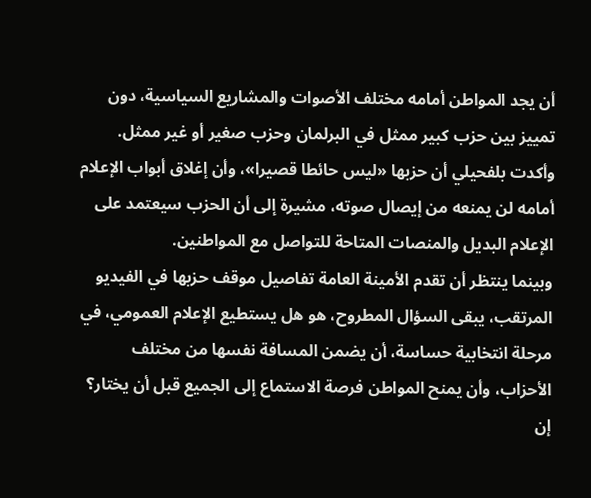أن يجد المواطن أمامه مختلف الأصوات والمشاريع السياسية، دون تمييز بين حزب كبير ممثل في البرلمان وحزب صغير أو غير ممثل.
وأكدت بلفحيلي أن حزبها «ليس حائطا قصيرا»، وأن إغلاق أبواب الإعلام أمامه لن يمنعه من إيصال صوته، مشيرة إلى أن الحزب سيعتمد على الإعلام البديل والمنصات المتاحة للتواصل مع المواطنين.
وبينما ينتظر أن تقدم الأمينة العامة تفاصيل موقف حزبها في الفيديو المرتقب، يبقى السؤال المطروح، هو هل يستطيع الإعلام العمومي، في مرحلة انتخابية حساسة، أن يضمن المسافة نفسها من مختلف الأحزاب، وأن يمنح المواطن فرصة الاستماع إلى الجميع قبل أن يختار؟
إن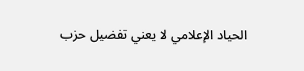الحياد الإعلامي لا يعني تفضيل حزب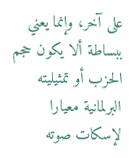على آخر، وإنما يعني ببساطة ألا يكون حجم الحزب أو تمثيليته البرلمانية معيارا لإسكات صوته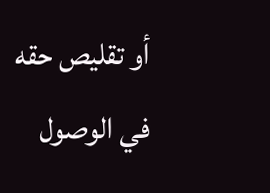أو تقليص حقه في الوصول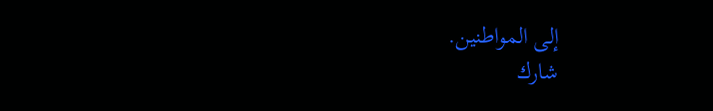إلى المواطنين.
شارك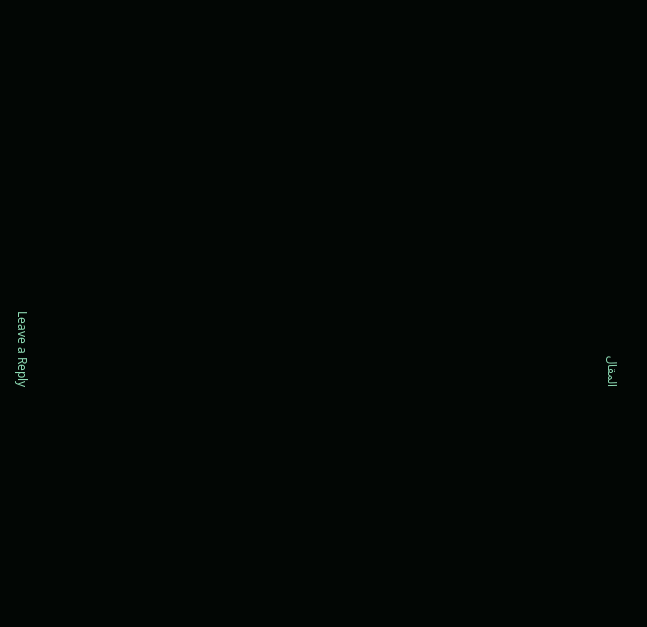المقال























Leave a Reply